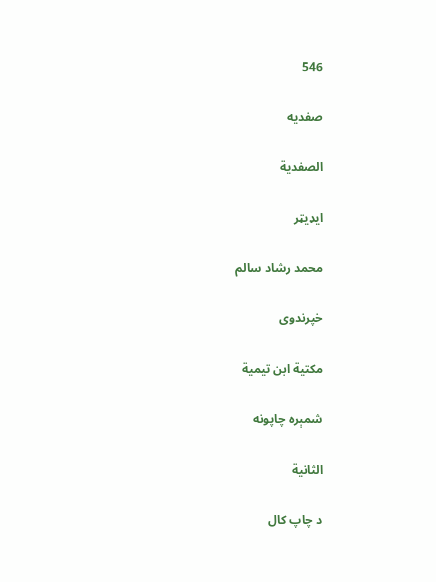546

صفديه

الصفدية

ایډیټر

محمد رشاد سالم

خپرندوی

مكتية ابن تيمية

شمېره چاپونه

الثانية

د چاپ کال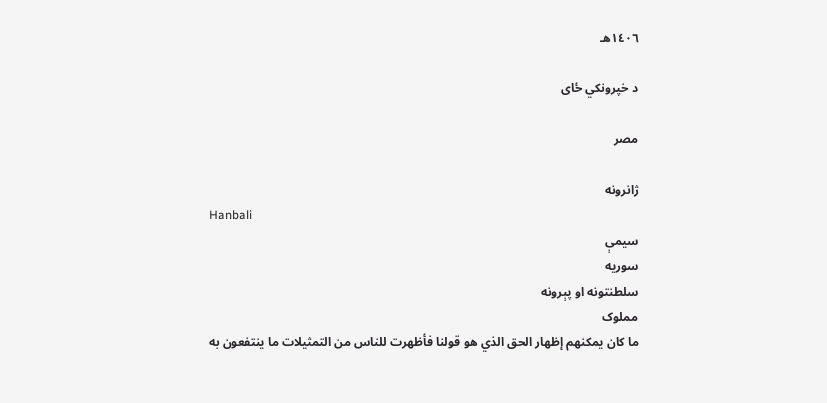١٤٠٦هـ

د خپرونکي ځای

مصر

ژانرونه
Hanbali
سیمې
سوریه
سلطنتونه او پېرونه
مملوک
ما كان يمكنهم إظهار الحق الذي هو قولنا فأظهرت للناس من التمثيلات ما ينتفعون به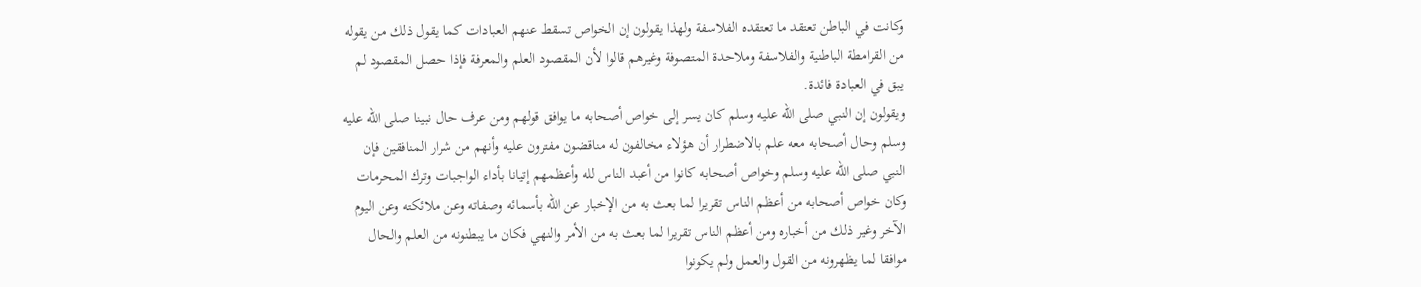وكانت في الباطن تعتقد ما تعتقده الفلاسفة ولهذا يقولون إن الخواص تسقط عنهم العبادات كما يقول ذلك من يقوله من القرامطة الباطنية والفلاسفة وملاحدة المتصوفة وغيرهم قالوا لأن المقصود العلم والمعرفة فإذا حصل المقصود لم يبق في العبادة فائدة.
ويقولون إن النبي صلى الله عليه وسلم كان يسر إلى خواص أصحابه ما يوافق قولهم ومن عرف حال نبينا صلى الله عليه وسلم وحال أصحابه معه علم بالاضطرار أن هؤلاء مخالفون له مناقضون مفترون عليه وأنهم من شرار المنافقين فإن النبي صلى الله عليه وسلم وخواص أصحابه كانوا من أعبد الناس لله وأعظمهم إتيانا بأداء الواجبات وترك المحرمات وكان خواص أصحابه من أعظم الناس تقريرا لما بعث به من الإخبار عن الله بأسمائه وصفاته وعن ملائكته وعن اليوم الآخر وغير ذلك من أخباره ومن أعظم الناس تقريرا لما بعث به من الأمر والنهي فكان ما يبطنونه من العلم والحال موافقا لما يظهرونه من القول والعمل ولم يكونوا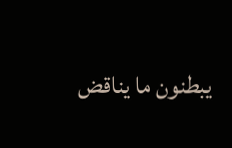يبطنون ما يناقض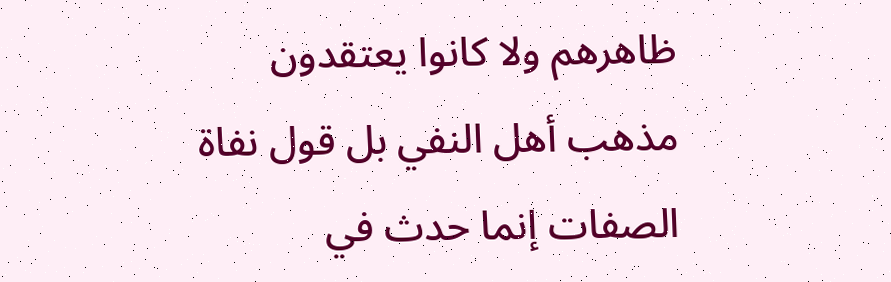ظاهرهم ولا كانوا يعتقدون مذهب أهل النفي بل قول نفاة الصفات إنما حدث في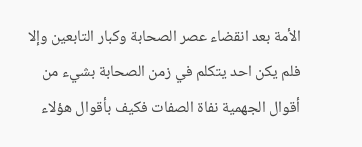الأمة بعد انقضاء عصر الصحابة وكبار التابعين وإلا فلم يكن احد يتكلم في زمن الصحابة بشيء من أقوال الجهمية نفاة الصفات فكيف بأقوال هؤلاء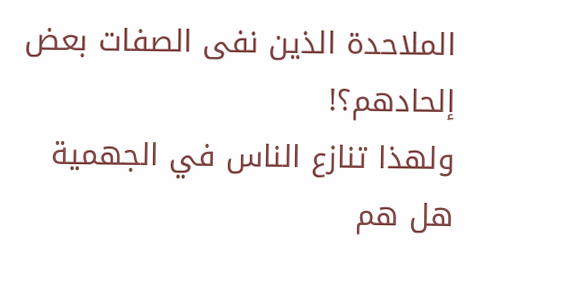الملاحدة الذين نفى الصفات بعض إلحادهم؟!
ولهذا تنازع الناس في الجهمية هل هم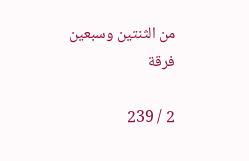من الثنتين وسبعين فرقة

2 / 239